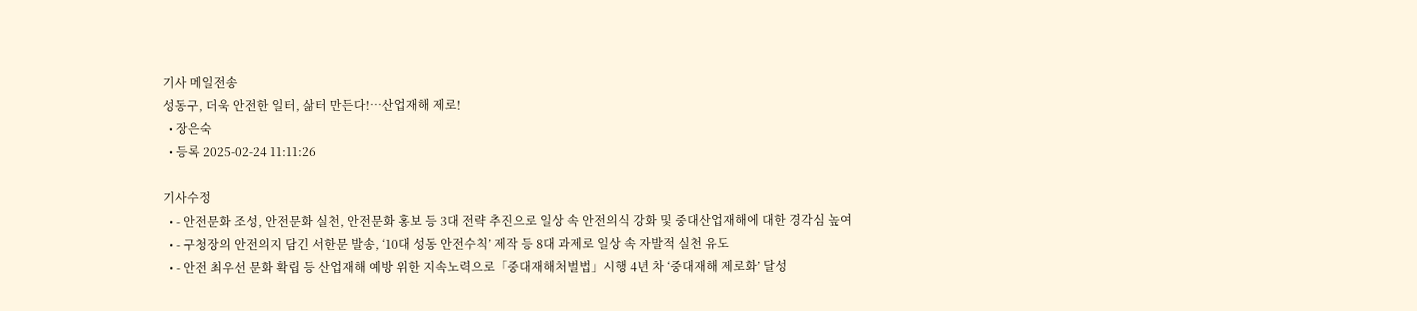기사 메일전송
성동구, 더욱 안전한 일터, 삶터 만든다!…산업재해 제로!
  • 장은숙
  • 등록 2025-02-24 11:11:26

기사수정
  • - 안전문화 조성, 안전문화 실천, 안전문화 홍보 등 3대 전략 추진으로 일상 속 안전의식 강화 및 중대산업재해에 대한 경각심 높여
  • - 구청장의 안전의지 담긴 서한문 발송, ‘10대 성동 안전수칙’ 제작 등 8대 과제로 일상 속 자발적 실천 유도
  • - 안전 최우선 문화 확립 등 산업재해 예방 위한 지속노력으로「중대재해처벌법」시행 4년 차 ‘중대재해 제로화’ 달성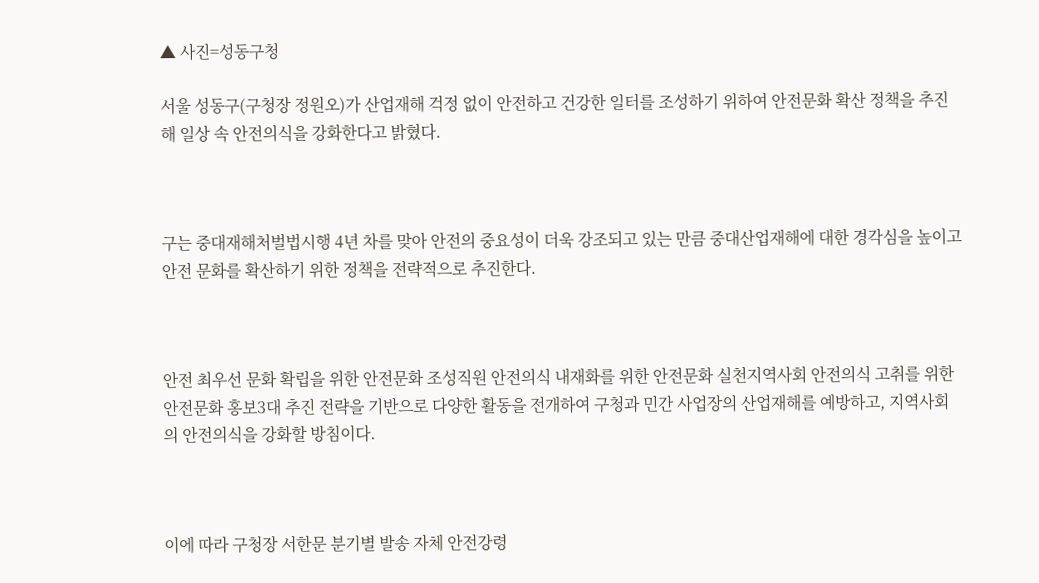▲ 사진=성동구청

서울 성동구(구청장 정원오)가 산업재해 걱정 없이 안전하고 건강한 일터를 조성하기 위하여 안전문화 확산 정책을 추진해 일상 속 안전의식을 강화한다고 밝혔다.



구는 중대재해처벌법시행 4년 차를 맞아 안전의 중요성이 더욱 강조되고 있는 만큼 중대산업재해에 대한 경각심을 높이고 안전 문화를 확산하기 위한 정책을 전략적으로 추진한다.



안전 최우선 문화 확립을 위한 안전문화 조성직원 안전의식 내재화를 위한 안전문화 실천지역사회 안전의식 고취를 위한 안전문화 홍보3대 추진 전략을 기반으로 다양한 활동을 전개하여 구청과 민간 사업장의 산업재해를 예방하고, 지역사회의 안전의식을 강화할 방침이다.



이에 따라 구청장 서한문 분기별 발송 자체 안전강령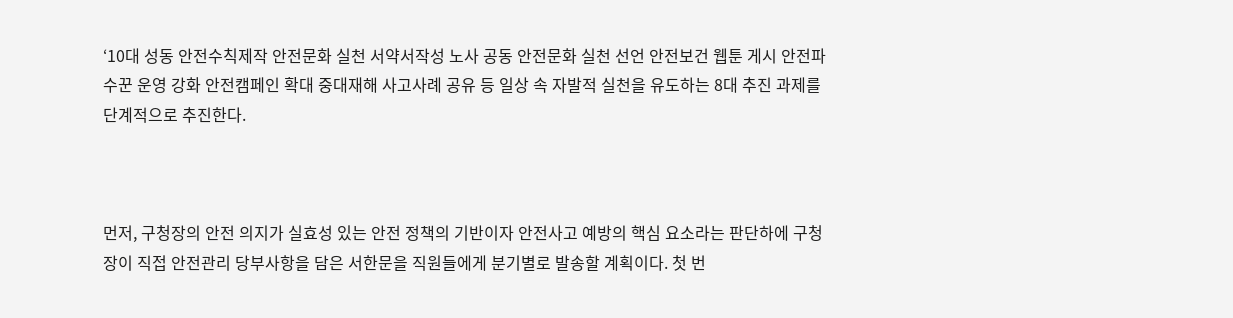‘10대 성동 안전수칙제작 안전문화 실천 서약서작성 노사 공동 안전문화 실천 선언 안전보건 웹툰 게시 안전파수꾼 운영 강화 안전캠페인 확대 중대재해 사고사례 공유 등 일상 속 자발적 실천을 유도하는 8대 추진 과제를 단계적으로 추진한다.



먼저, 구청장의 안전 의지가 실효성 있는 안전 정책의 기반이자 안전사고 예방의 핵심 요소라는 판단하에 구청장이 직접 안전관리 당부사항을 담은 서한문을 직원들에게 분기별로 발송할 계획이다. 첫 번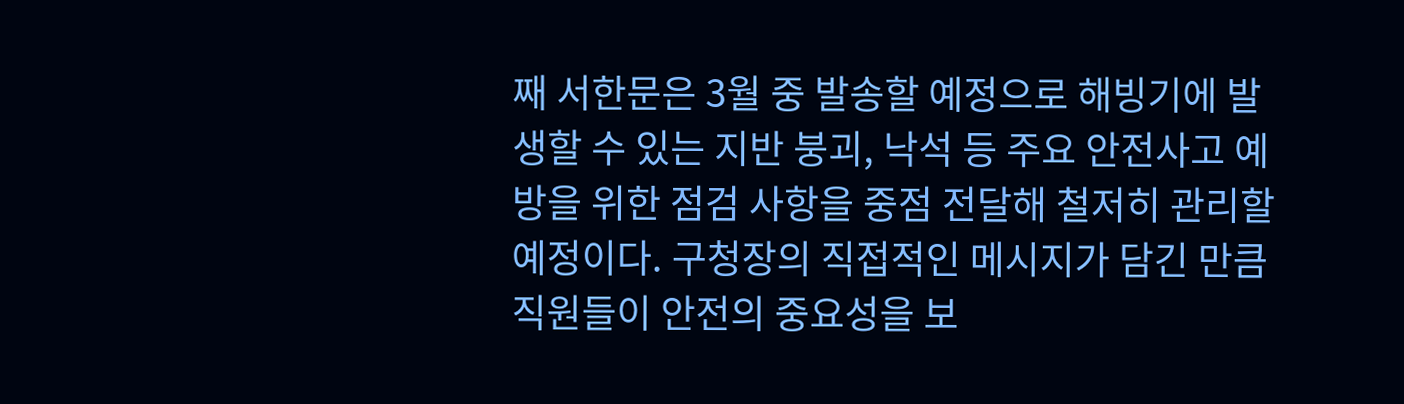째 서한문은 3월 중 발송할 예정으로 해빙기에 발생할 수 있는 지반 붕괴, 낙석 등 주요 안전사고 예방을 위한 점검 사항을 중점 전달해 철저히 관리할 예정이다. 구청장의 직접적인 메시지가 담긴 만큼 직원들이 안전의 중요성을 보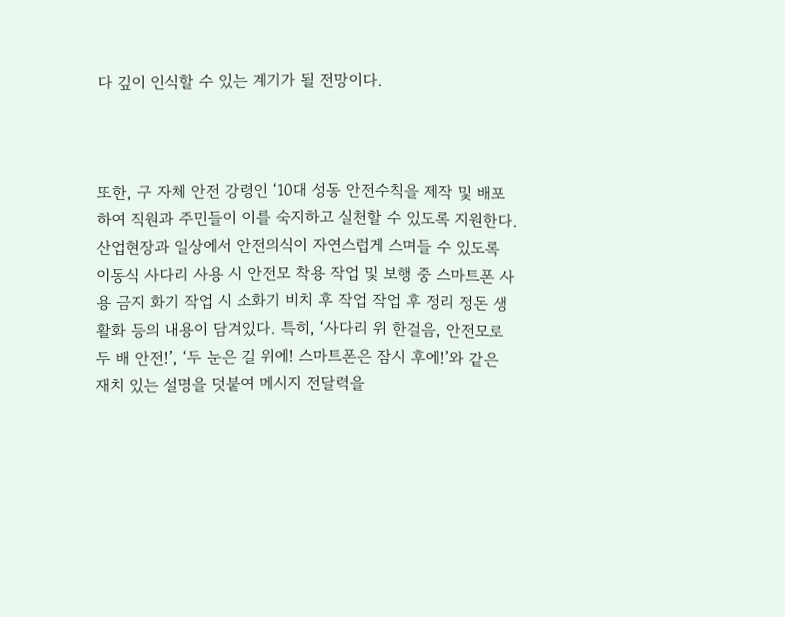다 깊이 인식할 수 있는 계기가 될 전망이다.



또한, 구 자체 안전 강령인 ‘10대 성동 안전수칙을 제작 및 배포하여 직원과 주민들이 이를 숙지하고 실천할 수 있도록 지원한다. 산업현장과 일상에서 안전의식이 자연스럽게 스며들 수 있도록 이동식 사다리 사용 시 안전모 착용 작업 및 보행 중 스마트폰 사용 금지 화기 작업 시 소화기 비치 후 작업 작업 후 정리 정돈 생활화 등의 내용이 담겨있다. 특히, ‘사다리 위 한걸음, 안전모로 두 배 안전!’, ‘두 눈은 길 위에! 스마트폰은 잠시 후에!’와 같은 재치 있는 설명을 덧붙여 메시지 전달력을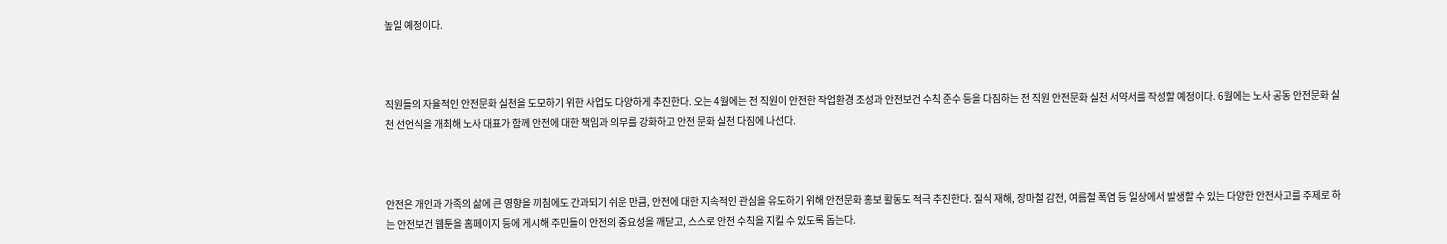높일 예정이다.



직원들의 자율적인 안전문화 실천을 도모하기 위한 사업도 다양하게 추진한다. 오는 4월에는 전 직원이 안전한 작업환경 조성과 안전보건 수칙 준수 등을 다짐하는 전 직원 안전문화 실천 서약서를 작성할 예정이다. 6월에는 노사 공동 안전문화 실천 선언식을 개최해 노사 대표가 함께 안전에 대한 책임과 의무를 강화하고 안전 문화 실천 다짐에 나선다.



안전은 개인과 가족의 삶에 큰 영향을 끼침에도 간과되기 쉬운 만큼, 안전에 대한 지속적인 관심을 유도하기 위해 안전문화 홍보 활동도 적극 추진한다. 질식 재해, 장마철 감전, 여름철 폭염 등 일상에서 발생할 수 있는 다양한 안전사고를 주제로 하는 안전보건 웹툰을 홈페이지 등에 게시해 주민들이 안전의 중요성을 깨닫고, 스스로 안전 수칙을 지킬 수 있도록 돕는다.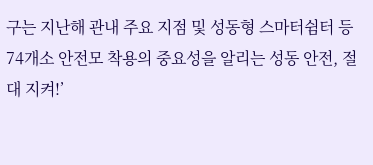구는 지난해 관내 주요 지점 및 성동형 스마터쉼터 등 74개소 안전모 착용의 중요성을 알리는 성동 안전, 절대 지켜!’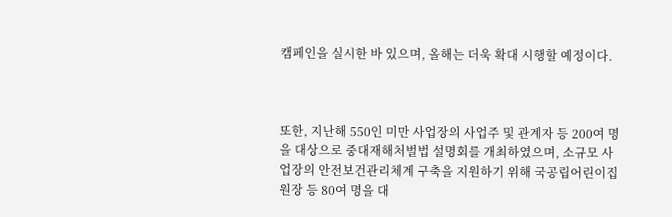캠페인을 실시한 바 있으며, 올해는 더욱 확대 시행할 예정이다.



또한, 지난해 550인 미만 사업장의 사업주 및 관계자 등 200여 명을 대상으로 중대재해처벌법 설명회를 개최하였으며, 소규모 사업장의 안전보건관리체계 구축을 지원하기 위해 국공립어린이집 원장 등 80여 명을 대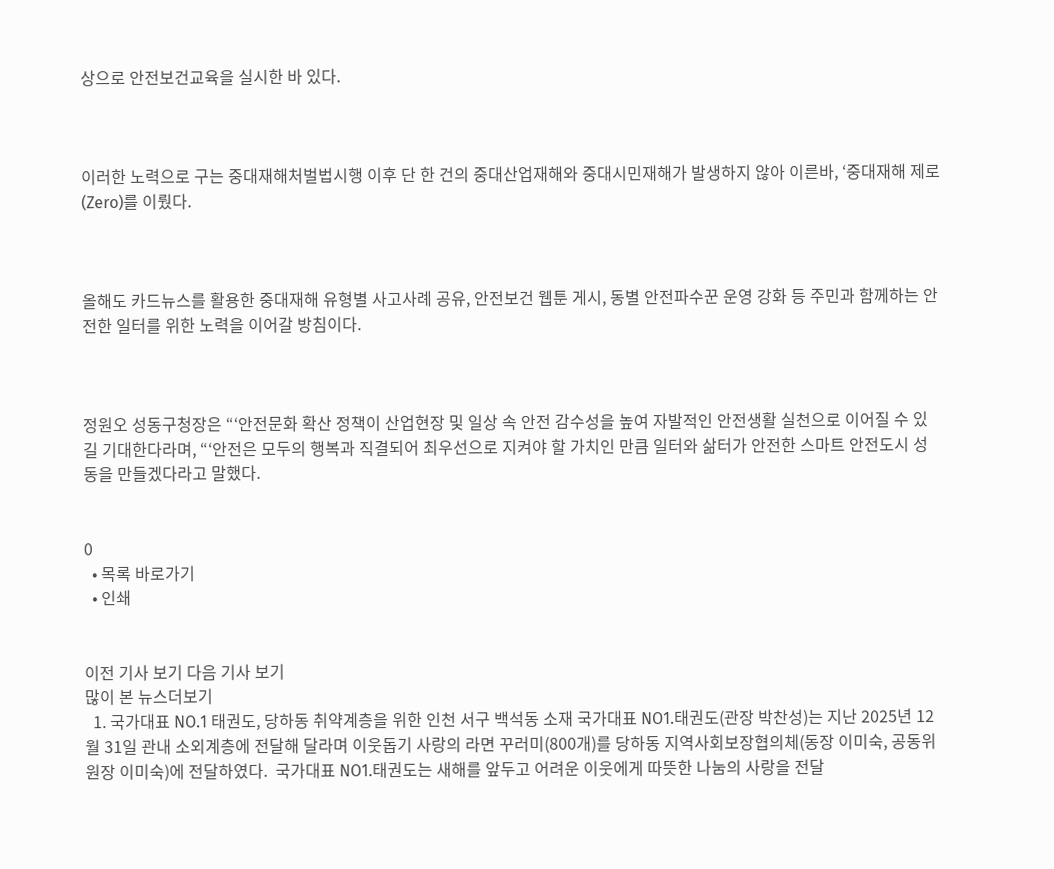상으로 안전보건교육을 실시한 바 있다.



이러한 노력으로 구는 중대재해처벌법시행 이후 단 한 건의 중대산업재해와 중대시민재해가 발생하지 않아 이른바, ‘중대재해 제로(Zero)를 이뤘다.



올해도 카드뉴스를 활용한 중대재해 유형별 사고사례 공유, 안전보건 웹툰 게시, 동별 안전파수꾼 운영 강화 등 주민과 함께하는 안전한 일터를 위한 노력을 이어갈 방침이다.



정원오 성동구청장은 “‘안전문화 확산 정책이 산업현장 및 일상 속 안전 감수성을 높여 자발적인 안전생활 실천으로 이어질 수 있길 기대한다라며, “‘안전은 모두의 행복과 직결되어 최우선으로 지켜야 할 가치인 만큼 일터와 삶터가 안전한 스마트 안전도시 성동을 만들겠다라고 말했다.


0
  • 목록 바로가기
  • 인쇄


이전 기사 보기 다음 기사 보기
많이 본 뉴스더보기
  1. 국가대표 NO.1 태권도, 당하동 취약계층을 위한 인천 서구 백석동 소재 국가대표 NO1.태권도(관장 박찬성)는 지난 2025년 12월 31일 관내 소외계층에 전달해 달라며 이웃돕기 사랑의 라면 꾸러미(800개)를 당하동 지역사회보장협의체(동장 이미숙, 공동위원장 이미숙)에 전달하였다.  국가대표 NO1.태권도는 새해를 앞두고 어려운 이웃에게 따뜻한 나눔의 사랑을 전달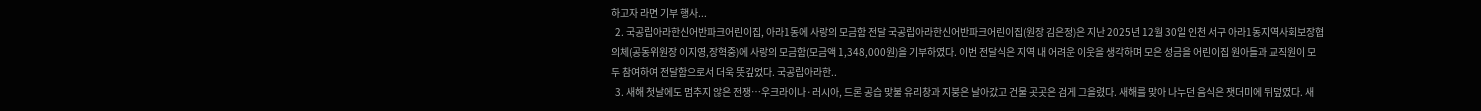하고자 라면 기부 행사...
  2. 국공립아라한신어반파크어린이집, 아라1동에 사랑의 모금함 전달 국공립아라한신어반파크어린이집(원장 김은정)은 지난 2025년 12월 30일 인천 서구 아라1동지역사회보장협의체(공동위원장 이지영,장혁중)에 사랑의 모금함(모금액 1,348,000원)을 기부하였다. 이번 전달식은 지역 내 어려운 이웃을 생각하며 모은 성금을 어린이집 원아들과 교직원이 모두 참여하여 전달함으로서 더욱 뜻깊었다. 국공립아라한..
  3. 새해 첫날에도 멈추지 않은 전쟁…우크라이나·러시아, 드론 공습 맞불 유리창과 지붕은 날아갔고 건물 곳곳은 검게 그을렸다. 새해를 맞아 나누던 음식은 잿더미에 뒤덮였다. 새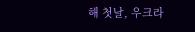해 첫날, 우크라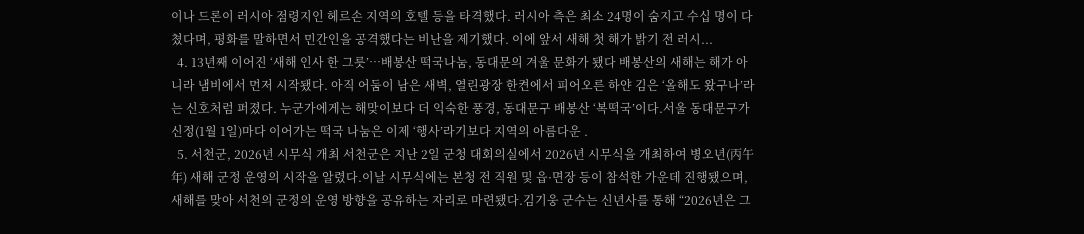이나 드론이 러시아 점령지인 헤르손 지역의 호텔 등을 타격했다. 러시아 측은 최소 24명이 숨지고 수십 명이 다쳤다며, 평화를 말하면서 민간인을 공격했다는 비난을 제기했다. 이에 앞서 새해 첫 해가 밝기 전 러시...
  4. 13년째 이어진 ‘새해 인사 한 그릇’…배봉산 떡국나눔, 동대문의 겨울 문화가 됐다 배봉산의 새해는 해가 아니라 냄비에서 먼저 시작됐다. 아직 어둠이 남은 새벽, 열린광장 한켠에서 피어오른 하얀 김은 ‘올해도 왔구나’라는 신호처럼 퍼졌다. 누군가에게는 해맞이보다 더 익숙한 풍경, 동대문구 배봉산 ‘복떡국’이다.서울 동대문구가 신정(1월 1일)마다 이어가는 떡국 나눔은 이제 ‘행사’라기보다 지역의 아름다운 .
  5. 서천군, 2026년 시무식 개최 서천군은 지난 2일 군청 대회의실에서 2026년 시무식을 개최하여 병오년(丙午年) 새해 군정 운영의 시작을 알렸다.이날 시무식에는 본청 전 직원 및 읍·면장 등이 참석한 가운데 진행됐으며, 새해를 맞아 서천의 군정의 운영 방향을 공유하는 자리로 마련됐다.김기웅 군수는 신년사를 통해 “2026년은 그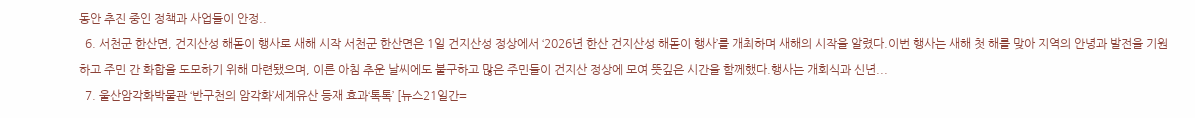동안 추진 중인 정책과 사업들이 안정..
  6. 서천군 한산면, 건지산성 해돋이 행사로 새해 시작 서천군 한산면은 1일 건지산성 정상에서 ‘2026년 한산 건지산성 해돋이 행사’를 개최하며 새해의 시작을 알렸다.이번 행사는 새해 첫 해를 맞아 지역의 안녕과 발전을 기원하고 주민 간 화합을 도모하기 위해 마련됐으며, 이른 아침 추운 날씨에도 불구하고 많은 주민들이 건지산 정상에 모여 뜻깊은 시간을 함께했다.행사는 개회식과 신년...
  7. 울산암각화박물관 ‘반구천의 암각화’세계유산 등재 효과‘톡톡’ [뉴스21일간=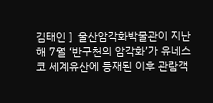김태인 ]  울산암각화박물관이 지난해 7월 ‘반구천의 암각화’가 유네스코 세계유산에 등재된 이후 관람객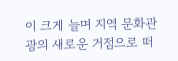이 크게 늘며 지역 문화관광의 새로운 거점으로 떠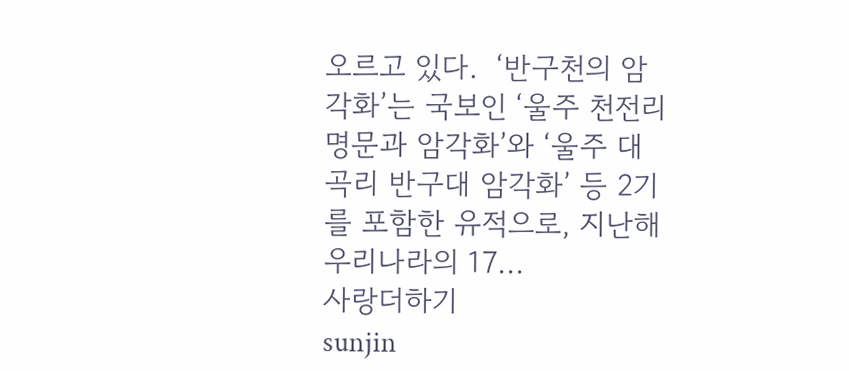오르고 있다.  ‘반구천의 암각화’는 국보인 ‘울주 천전리 명문과 암각화’와 ‘울주 대곡리 반구대 암각화’ 등 2기를 포함한 유적으로, 지난해 우리나라의 17...
사랑더하기
sunjin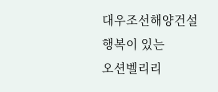대우조선해양건설
행복이 있는
오션벨리리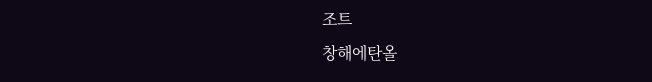조트
창해에탄올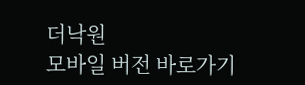더낙원
모바일 버전 바로가기